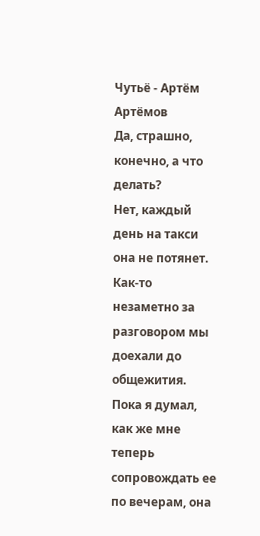Чутьё - Артём Артёмов
Да, страшно, конечно, а что делать?
Нет, каждый день на такси она не потянет.
Как-то незаметно за разговором мы доехали до общежития. Пока я думал, как же мне теперь сопровождать ее по вечерам, она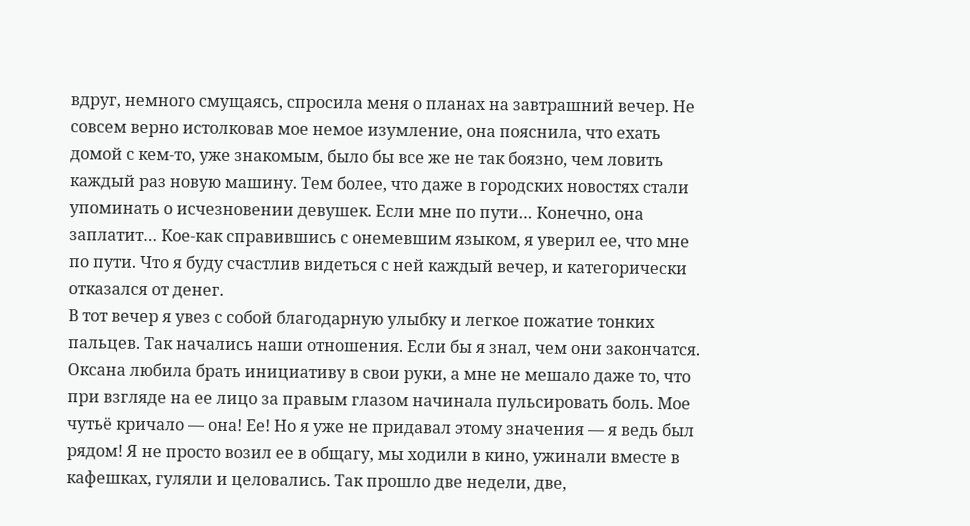вдруг, немного смущаясь, спросила меня о планах на завтрашний вечер. Не совсем верно истолковав мое немое изумление, она пояснила, что ехать домой с кем-то, уже знакомым, было бы все же не так боязно, чем ловить каждый раз новую машину. Тем более, что даже в городских новостях стали упоминать о исчезновении девушек. Если мне по пути… Конечно, она заплатит… Кое-как справившись с онемевшим языком, я уверил ее, что мне по пути. Что я буду счастлив видеться с ней каждый вечер, и категорически отказался от денег.
В тот вечер я увез с собой благодарную улыбку и легкое пожатие тонких пальцев. Так начались наши отношения. Если бы я знал, чем они закончатся.
Оксана любила брать инициативу в свои руки, а мне не мешало даже то, что при взгляде на ее лицо за правым глазом начинала пульсировать боль. Мое чутьё кричало — она! Ее! Но я уже не придавал этому значения — я ведь был рядом! Я не просто возил ее в общагу, мы ходили в кино, ужинали вместе в кафешках, гуляли и целовались. Так прошло две недели, две,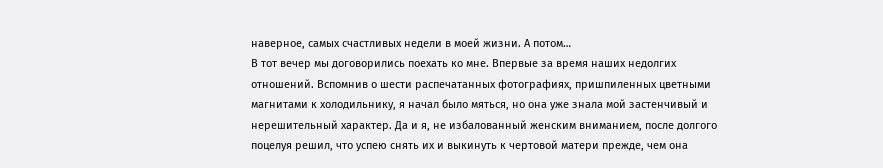наверное, самых счастливых недели в моей жизни. А потом…
В тот вечер мы договорились поехать ко мне. Впервые за время наших недолгих отношений. Вспомнив о шести распечатанных фотографиях, пришпиленных цветными магнитами к холодильнику, я начал было мяться, но она уже знала мой застенчивый и нерешительный характер. Да и я, не избалованный женским вниманием, после долгого поцелуя решил, что успею снять их и выкинуть к чертовой матери прежде, чем она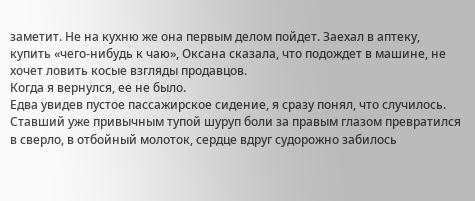заметит. Не на кухню же она первым делом пойдет. Заехал в аптеку, купить «чего-нибудь к чаю», Оксана сказала, что подождет в машине, не хочет ловить косые взгляды продавцов.
Когда я вернулся, ее не было.
Едва увидев пустое пассажирское сидение, я сразу понял, что случилось. Ставший уже привычным тупой шуруп боли за правым глазом превратился в сверло, в отбойный молоток, сердце вдруг судорожно забилось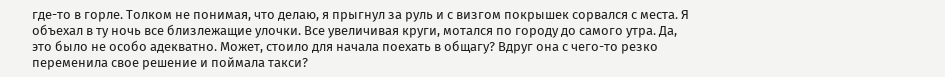где-то в горле. Толком не понимая, что делаю, я прыгнул за руль и с визгом покрышек сорвался с места. Я объехал в ту ночь все близлежащие улочки. Все увеличивая круги, мотался по городу до самого утра. Да, это было не особо адекватно. Может, стоило для начала поехать в общагу? Вдруг она с чего-то резко переменила свое решение и поймала такси?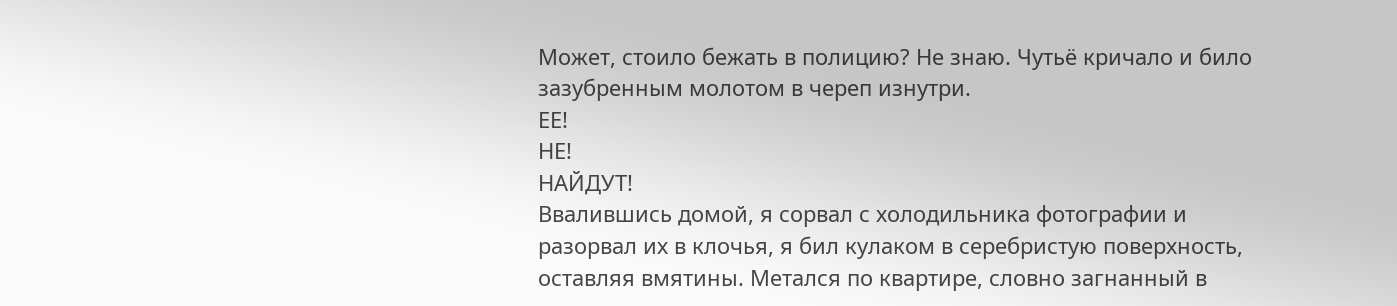Может, стоило бежать в полицию? Не знаю. Чутьё кричало и било зазубренным молотом в череп изнутри.
ЕЕ!
НЕ!
НАЙДУТ!
Ввалившись домой, я сорвал с холодильника фотографии и разорвал их в клочья, я бил кулаком в серебристую поверхность, оставляя вмятины. Метался по квартире, словно загнанный в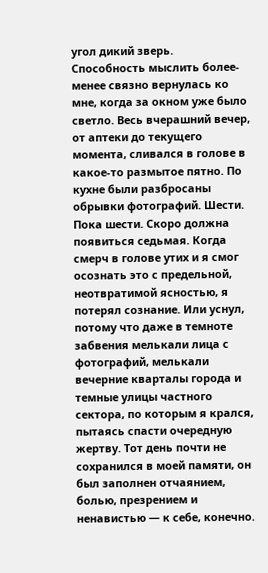угол дикий зверь.
Способность мыслить более-менее связно вернулась ко мне, когда за окном уже было светло. Весь вчерашний вечер, от аптеки до текущего момента, сливался в голове в какое-то размытое пятно. По кухне были разбросаны обрывки фотографий. Шести. Пока шести. Скоро должна появиться седьмая. Когда смерч в голове утих и я смог осознать это с предельной, неотвратимой ясностью, я потерял сознание. Или уснул, потому что даже в темноте забвения мелькали лица с фотографий, мелькали вечерние кварталы города и темные улицы частного сектора, по которым я крался, пытаясь спасти очередную жертву. Тот день почти не сохранился в моей памяти, он был заполнен отчаянием, болью, презрением и ненавистью — к себе, конечно.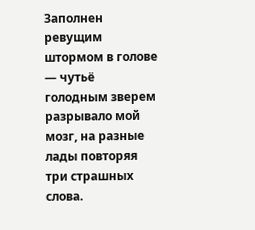Заполнен ревущим штормом в голове — чутьё голодным зверем разрывало мой мозг, на разные лады повторяя три страшных слова.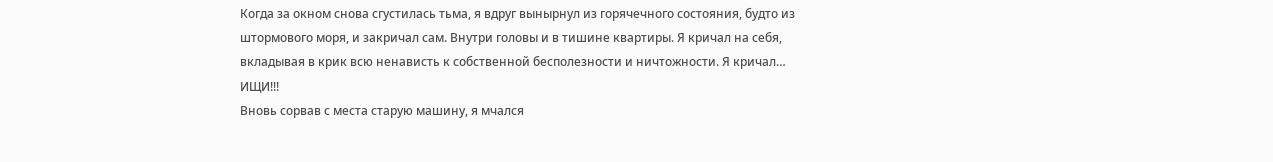Когда за окном снова сгустилась тьма, я вдруг вынырнул из горячечного состояния, будто из штормового моря, и закричал сам. Внутри головы и в тишине квартиры. Я кричал на себя, вкладывая в крик всю ненависть к собственной бесполезности и ничтожности. Я кричал…
ИЩИ!!!
Вновь сорвав с места старую машину, я мчался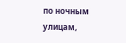по ночным улицам,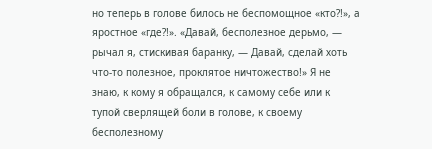но теперь в голове билось не беспомощное «кто?!», а яростное «где?!». «Давай, бесполезное дерьмо, — рычал я, стискивая баранку, — Давай, сделай хоть что-то полезное, проклятое ничтожество!» Я не знаю, к кому я обращался, к самому себе или к тупой сверлящей боли в голове, к своему бесполезному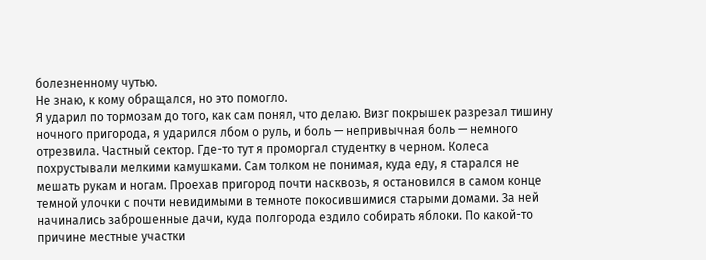болезненному чутью.
Не знаю, к кому обращался, но это помогло.
Я ударил по тормозам до того, как сам понял, что делаю. Визг покрышек разрезал тишину ночного пригорода, я ударился лбом о руль, и боль — непривычная боль — немного отрезвила. Частный сектор. Где-то тут я проморгал студентку в черном. Колеса похрустывали мелкими камушками. Сам толком не понимая, куда еду, я старался не мешать рукам и ногам. Проехав пригород почти насквозь, я остановился в самом конце темной улочки с почти невидимыми в темноте покосившимися старыми домами. За ней начинались заброшенные дачи, куда полгорода ездило собирать яблоки. По какой-то причине местные участки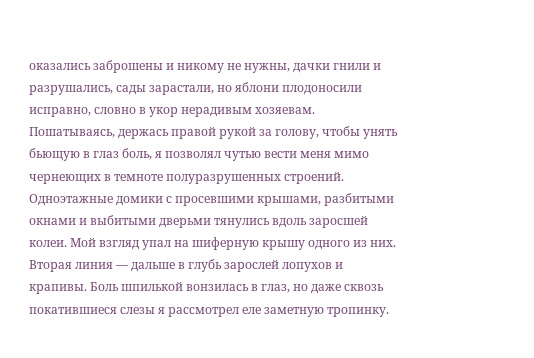оказались заброшены и никому не нужны, дачки гнили и разрушались, сады зарастали, но яблони плодоносили исправно, словно в укор нерадивым хозяевам.
Пошатываясь, держась правой рукой за голову, чтобы унять бьющую в глаз боль, я позволял чутью вести меня мимо чернеющих в темноте полуразрушенных строений. Одноэтажные домики с просевшими крышами, разбитыми окнами и выбитыми дверьми тянулись вдоль заросшей колеи. Мой взгляд упал на шиферную крышу одного из них. Вторая линия — дальше в глубь зарослей лопухов и крапивы. Боль шпилькой вонзилась в глаз, но даже сквозь покатившиеся слезы я рассмотрел еле заметную тропинку.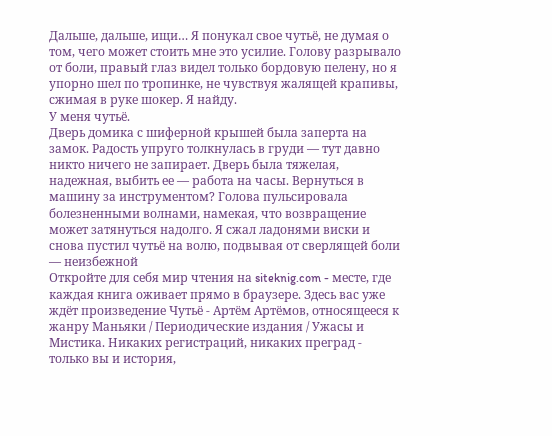Дальше, дальше, ищи… Я понукал свое чутьё, не думая о том, чего может стоить мне это усилие. Голову разрывало от боли, правый глаз видел только бордовую пелену, но я упорно шел по тропинке, не чувствуя жалящей крапивы, сжимая в руке шокер. Я найду.
У меня чутьё.
Дверь домика с шиферной крышей была заперта на замок. Радость упруго толкнулась в груди — тут давно никто ничего не запирает. Дверь была тяжелая, надежная, выбить ее — работа на часы. Вернуться в машину за инструментом? Голова пульсировала болезненными волнами, намекая, что возвращение может затянуться надолго. Я сжал ладонями виски и снова пустил чутьё на волю, подвывая от сверлящей боли — неизбежной
Откройте для себя мир чтения на siteknig.com - месте, где каждая книга оживает прямо в браузере. Здесь вас уже ждёт произведение Чутьё - Артём Артёмов, относящееся к жанру Маньяки / Периодические издания / Ужасы и Мистика. Никаких регистраций, никаких преград - только вы и история,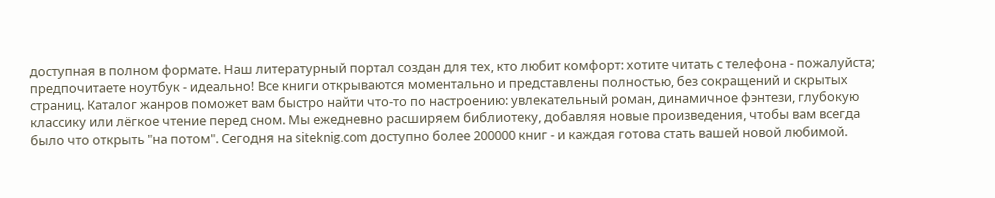доступная в полном формате. Наш литературный портал создан для тех, кто любит комфорт: хотите читать с телефона - пожалуйста; предпочитаете ноутбук - идеально! Все книги открываются моментально и представлены полностью, без сокращений и скрытых страниц. Каталог жанров поможет вам быстро найти что-то по настроению: увлекательный роман, динамичное фэнтези, глубокую классику или лёгкое чтение перед сном. Мы ежедневно расширяем библиотеку, добавляя новые произведения, чтобы вам всегда было что открыть "на потом". Сегодня на siteknig.com доступно более 200000 книг - и каждая готова стать вашей новой любимой.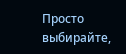Просто выбирайте,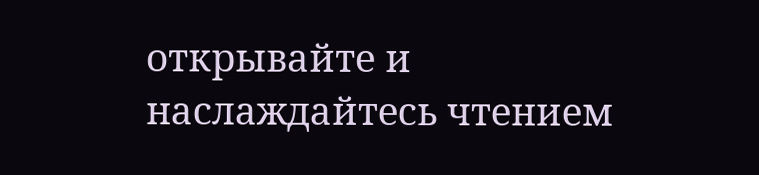открывайте и наслаждайтесь чтением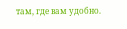там, где вам удобно.